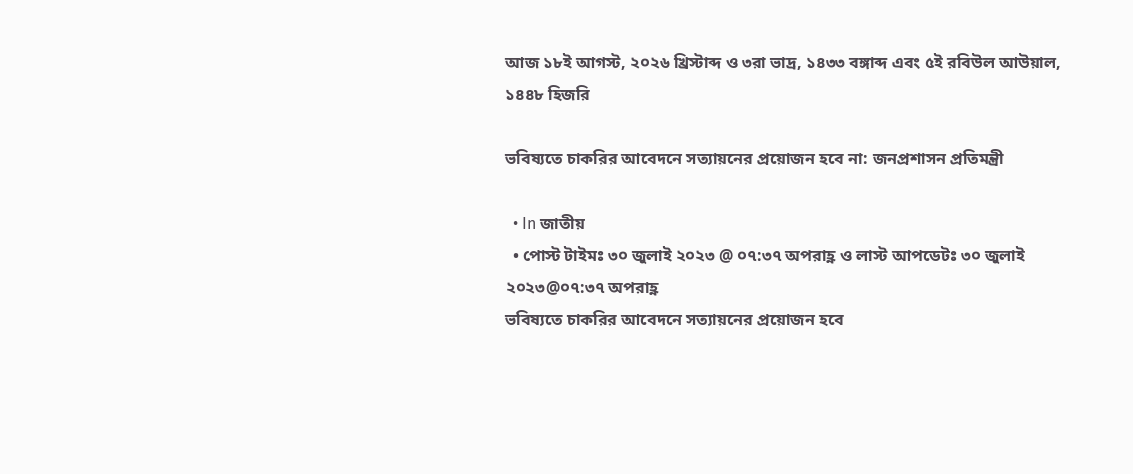আজ ১৮ই আগস্ট, ২০২৬ খ্রিস্টাব্দ ও ৩রা ভাদ্র, ১৪৩৩ বঙ্গাব্দ এবং ৫ই রবিউল আউয়াল, ১৪৪৮ হিজরি

ভবিষ্যতে চাকরির আবেদনে সত্যায়নের প্রয়োজন হবে না: জনপ্রশাসন প্রতিমন্ত্রী

  • In জাতীয়
  • পোস্ট টাইমঃ ৩০ জুলাই ২০২৩ @ ০৭:৩৭ অপরাহ্ণ ও লাস্ট আপডেটঃ ৩০ জুলাই ২০২৩@০৭:৩৭ অপরাহ্ণ
ভবিষ্যতে চাকরির আবেদনে সত্যায়নের প্রয়োজন হবে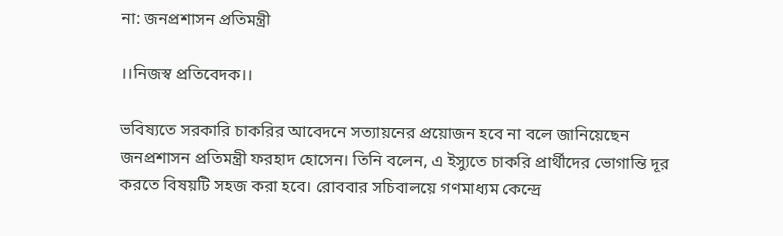না: জনপ্রশাসন প্রতিমন্ত্রী

।।নিজস্ব প্রতিবেদক।।

ভবিষ্যতে সরকারি চাকরির আবেদনে সত্যায়নের প্রয়োজন হবে না বলে জানিয়েছেন জনপ্রশাসন প্রতিমন্ত্রী ফরহাদ হোসেন। তিনি বলেন, এ ইস্যুতে চাকরি প্রার্থীদের ভোগান্তি দূর করতে বিষয়টি সহজ করা হবে। রোববার সচিবালয়ে গণমাধ্যম কেন্দ্রে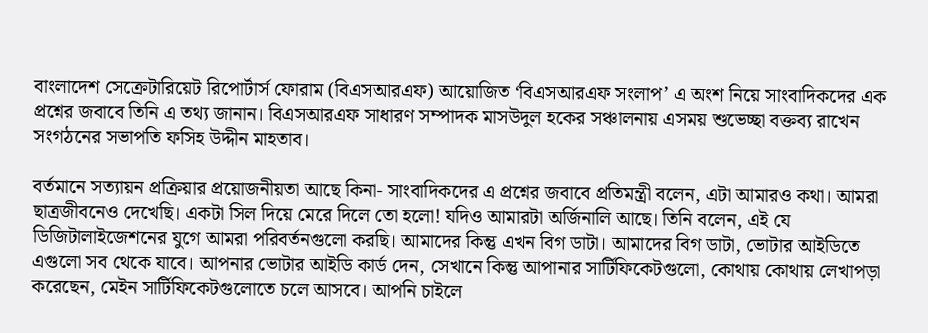বাংলাদেশ সেক্রেটারিয়েট রিপোর্টার্স ফোরাম (বিএসআরএফ) আয়োজিত ‘বিএসআরএফ সংলাপ’ এ অংশ নিয়ে সাংবাদিকদের এক প্রশ্নের জবাবে তিনি এ তথ্য জানান। বিএসআরএফ সাধারণ সম্পাদক মাসউদুল হকের সঞ্চালনায় এসময় শুভেচ্ছা বক্তব্য রাখেন সংগঠনের সভাপতি ফসিহ উদ্দীন মাহতাব।

বর্তমানে সত্যায়ন প্রক্রিয়ার প্রয়োজনীয়তা আছে কিনা- সাংবাদিকদের এ প্রশ্নের জবাবে প্রতিমন্ত্রী বলেন, এটা আমারও কথা। আমরা ছাত্রজীবনেও দেখেছি। একটা সিল দিয়ে মেরে দিলে তো হলো! যদিও আমারটা অর্জিনালি আছে। তিনি বলেন, এই যে ডিজিটালাইজেশনের যুগে আমরা পরিবর্তনগুলো করছি। আমাদের কিন্তু এখন বিগ ডাটা। আমাদের বিগ ডাটা, ভোটার আইডিতে এগুলো সব থেকে যাবে। আপনার ভোটার আইডি কার্ড দেন, সেখানে কিন্তু আপানার সার্টিফিকেটগুলো, কোথায় কোথায় লেখাপড়া করেছেন, মেইন সার্টিফিকেটগুলোতে চলে আসবে। আপনি চাইলে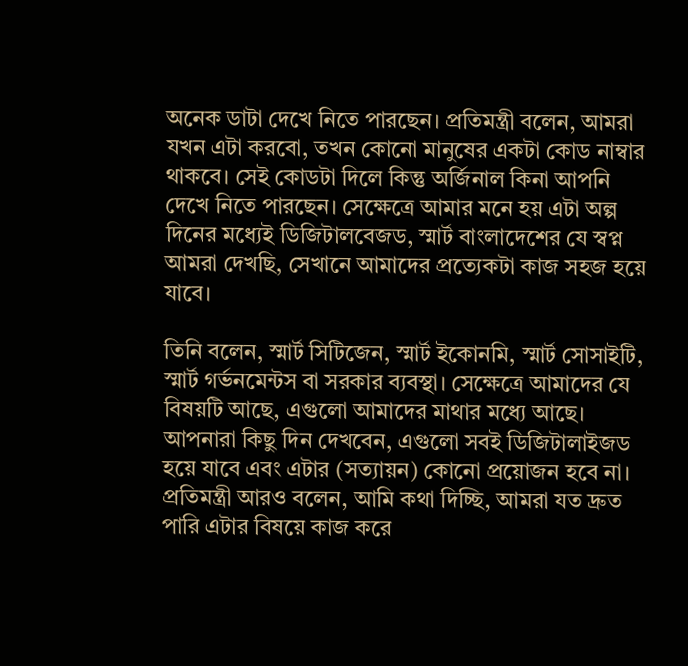অনেক ডাটা দেখে নিতে পারছেন। প্রতিমন্ত্রী বলেন, আমরা যখন এটা করবো, তখন কোনো মানুষের একটা কোড নাম্বার থাকবে। সেই কোডটা দিলে কিন্তু অর্জিনাল কিনা আপনি দেখে নিতে পারছেন। সেক্ষেত্রে আমার মনে হয় এটা অল্প দিনের মধ্যেই ডিজিটালবেজড, স্মার্ট বাংলাদেশের যে স্বপ্ন আমরা দেখছি, সেখানে আমাদের প্রত্যেকটা কাজ সহজ হয়ে যাবে।

তিনি বলেন, স্মার্ট সিটিজেন, স্মার্ট ইকোনমি, স্মার্ট সোসাইটি, স্মার্ট গর্ভনমেন্টস বা সরকার ব্যবস্থা। সেক্ষেত্রে আমাদের যে বিষয়টি আছে, এগুলো আমাদের মাথার মধ্যে আছে। আপনারা কিছু দিন দেখবেন, এগুলো সবই ডিজিটালাইজড হয়ে যাবে এবং এটার (সত্যায়ন) কোনো প্রয়োজন হবে না। প্রতিমন্ত্রী আরও বলেন, আমি কথা দিচ্ছি, আমরা যত দ্রুত পারি এটার বিষয়ে কাজ করে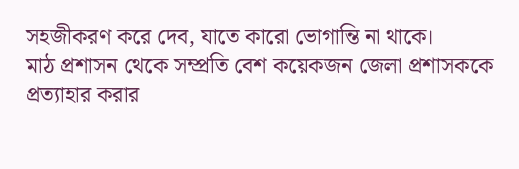সহজীকরণ করে দেব, যাতে কারো ভোগান্তি না থাকে।
মাঠ প্রশাসন থেকে সম্প্রতি বেশ কয়েকজন জেলা প্রশাসককে প্রত্যাহার করার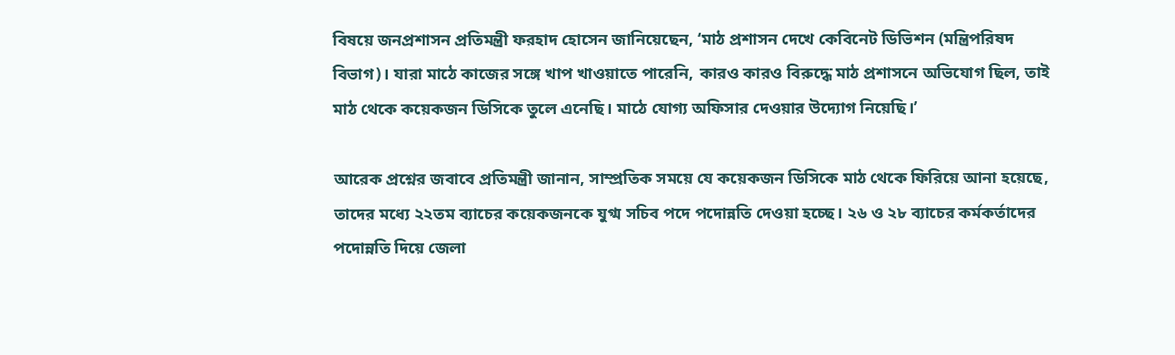বিষয়ে জনপ্রশাসন প্রতিমন্ত্রী ফরহাদ হোসেন জানিয়েছেন, ‘মাঠ প্রশাসন দেখে কেবিনেট ডিভিশন (মন্ত্রিপরিষদ বিভাগ)। যারা মাঠে কাজের সঙ্গে খাপ খাওয়াতে পারেনি, কারও কারও বিরুদ্ধে মাঠ প্রশাসনে অভিযোগ ছিল, তাই মাঠ থেকে কয়েকজন ডিসিকে তুলে এনেছি। মাঠে যোগ্য অফিসার দেওয়ার উদ্যোগ নিয়েছি।’

আরেক প্রশ্নের জবাবে প্রতিমন্ত্রী জানান, সাম্প্রতিক সময়ে যে কয়েকজন ডিসিকে মাঠ থেকে ফিরিয়ে আনা হয়েছে, তাদের মধ্যে ২২তম ব্যাচের কয়েকজনকে যুগ্ম সচিব পদে পদোন্নতি দেওয়া হচ্ছে। ২৬ ও ২৮ ব্যাচের কর্মকর্তাদের পদোন্নতি দিয়ে জেলা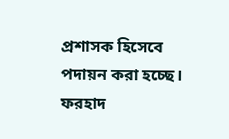প্রশাসক হিসেবে পদায়ন করা হচ্ছে। ফরহাদ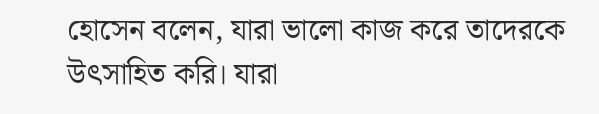হোসেন বলেন, যারা ভালো কাজ করে তাদেরকে উৎসাহিত করি। যারা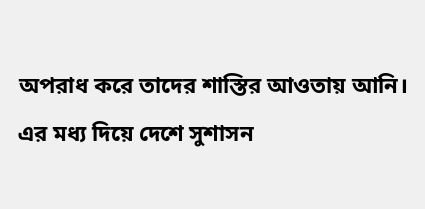অপরাধ করে তাদের শাস্তির আওতায় আনি। এর মধ্য দিয়ে দেশে সুশাসন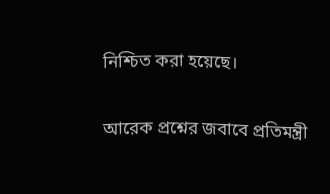নিশ্চিত করা হয়েছে।

আরেক প্রশ্নের জবাবে প্রতিমন্ত্রী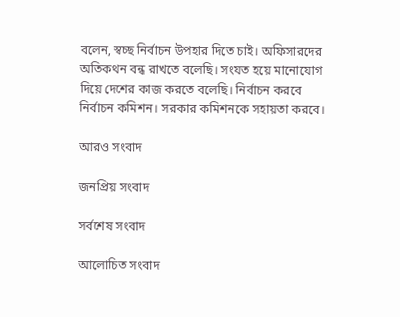বলেন, স্বচ্ছ নির্বাচন উপহার দিতে চাই। অফিসারদের অতিকথন বন্ধ রাখতে বলেছি। সংযত হয়ে মানোযোগ দিয়ে দেশের কাজ করতে বলেছি। নির্বাচন করবে নির্বাচন কমিশন। সরকার কমিশনকে সহায়তা করবে।

আরও সংবাদ

জনপ্রিয় সংবাদ

সর্বশেষ সংবাদ

আলোচিত সংবাদ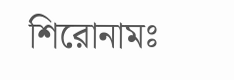শিরোনামঃ